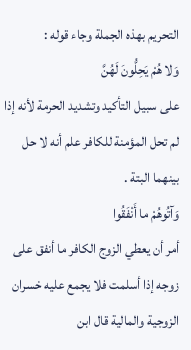التحريم بهذه الجملة وجاء قوله :
وَلا هُمْ يَحِلُّونَ لَهُنَّ
على سبيل التأكيد وتشديد الحرمة لأنه إذا لم تحل المؤمنة للكافر علم أنه لا حل بينهما البتة .
وَآتُوهُمْ ما أَنْفَقُوا
أمر أن يعطي الزوج الكافر ما أنفق على زوجه إذا أسلمت فلا يجمع عليه خسران الزوجية والمالية قال ابن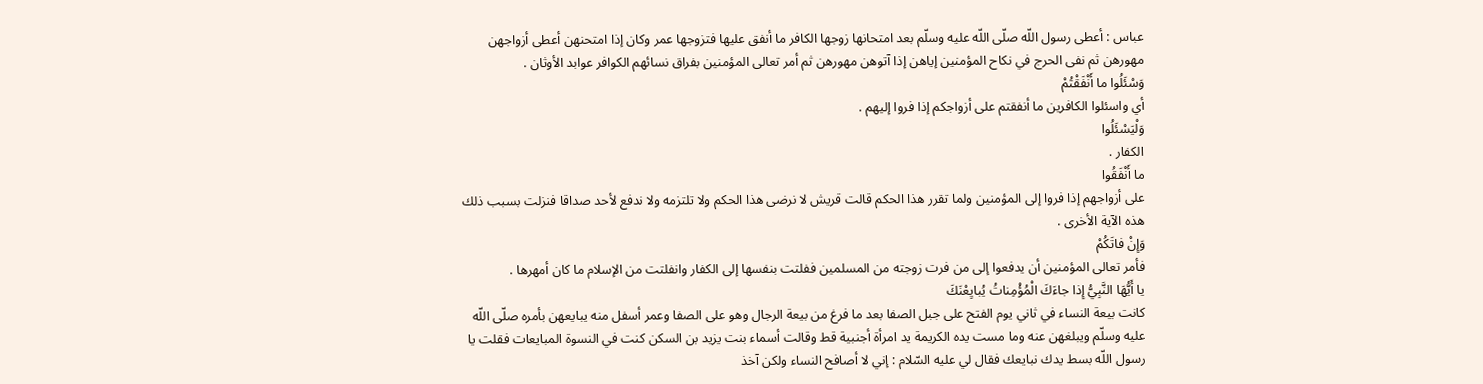عباس : أعطى رسول اللّه صلّى اللّه عليه وسلّم بعد امتحانها زوجها الكافر ما أنفق عليها فتزوجها عمر وكان إذا امتحنهن أعطى أزواجهن مهورهن ثم نفى الحرج في نكاح المؤمنين إياهن إذا آتوهن مهورهن ثم أمر تعالى المؤمنين بفراق نسائهم الكوافر عوابد الأوثان .
وَسْئَلُوا ما أَنْفَقْتُمْ
أي واسئلوا الكافرين ما أنفقتم على أزواجكم إذا فروا إليهم .
وَلْيَسْئَلُوا
الكفار .
ما أَنْفَقُوا
على أزواجهم إذا فروا إلى المؤمنين ولما تقرر هذا الحكم قالت قريش لا نرضى هذا الحكم ولا تلتزمه ولا ندفع لأحد صداقا فنزلت بسبب ذلك هذه الآية الأخرى .
وَإِنْ فاتَكُمْ
فأمر تعالى المؤمنين أن يدفعوا إلى من فرت زوجته من المسلمين ففلتت بنفسها إلى الكفار وانفلتت من الإسلام ما كان أمهرها .
يا أَيُّهَا النَّبِيُّ إِذا جاءَكَ الْمُؤْمِناتُ يُبايِعْنَكَ
كانت بيعة النساء في ثاني يوم الفتح على جبل الصفا بعد ما فرغ من بيعة الرجال وهو على الصفا وعمر أسفل منه يبايعهن بأمره صلّى اللّه عليه وسلّم ويبلغهن عنه وما مست يده الكريمة يد امرأة أجنبية قط وقالت أسماء بنت يزيد بن السكن كنت في النسوة المبايعات فقلت يا رسول اللّه بسط يدك نبايعك فقال لي عليه السّلام : إني لا أصافح النساء ولكن آخذ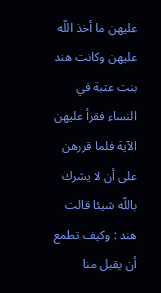عليهن ما أخذ اللّه عليهن وكانت هند بنت عتبة في النساء فقرأ عليهن الآية فلما قررهن على أن لا يشرك باللّه شيئا قالت هند : وكيف تطمع أن يقبل منا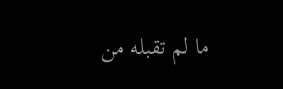ما لم تقبله من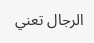الرجال تعني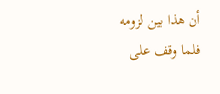أن هذا بين لزومه فلما وقف على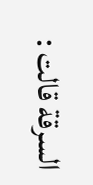السرقة قالت :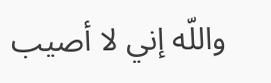واللّه إني لا أصيب